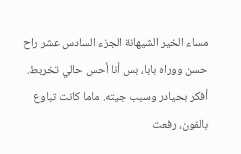مساء الخير الشيهانة الجزء السادس عشر راح حسن ووراه بابا، بس أنا أحس حالي تخربط. أفكر بحيادر وسبب جيته. ماما كانت تباوع بالفون، رفعت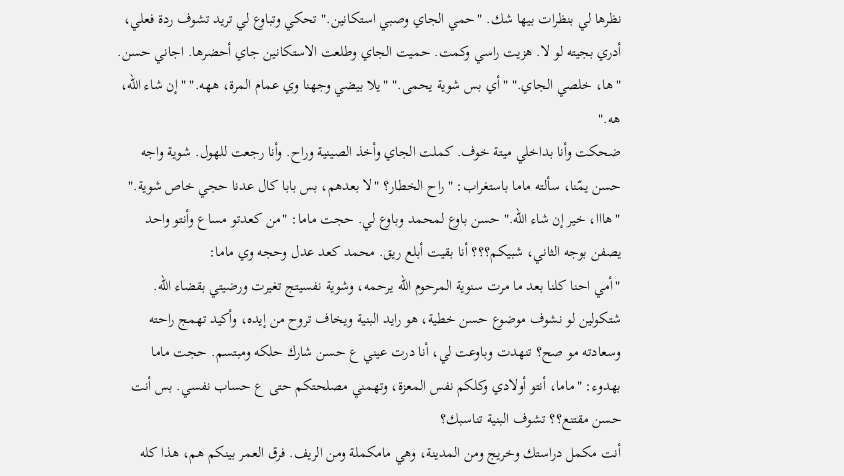نظرها لي بنظرات بيها شك. "حمي الجاي وصبي استكانين." تحكي وتباوع لي تريد تشوف ردة فعلي، أدري بجيته لو لا. هزيت راسي وكمت. حميت الجاي وطلعت الاستكانين جاي أحضرها. اجاني حسن. "ها، خلصي الجاي." "أي بس شوية يحمى." "يلا بيضي وجهنا وي عمام المرة، ههه." "إن شاء الله، هه."
ضحكت وأنا بداخلي ميتة خوف. كملت الجاي وأخذ الصينية وراح. وأنا رجعت للهول. شوية واجه حسن يمّنا، سألته ماما باستغراب: "راح الخطار؟ "لا بعدهم، بس بابا كال عدنا حجي خاص شوية." "هااا، خير إن شاء الله." حسن باوع لمحمد وباوع لي. حجت ماما: "من كعدتو مساع وأنتو واحد يصفن بوجه الثاني، شبيكم؟؟؟ أنا بقيت أبلع ريق. محمد كعد عدل وحجه وي ماما:
"أمي احنا كلنا بعد ما مرت سنوية المرحوم الله يرحمه، وشوية نفسيتج تغيرت ورضيتي بقضاء الله. شتكولين لو نشوف موضوع حسن خطية، هو رايد البنية ويخاف تروح من إيده، وأكيد تهمج راحته وسعادته مو صح؟ تنهدت وباوعت لي، أنا درت عيني ع حسن شارك حلكه ومبتسم. حجت ماما بهدوء: "ماما، أنتو أولادي وكلكم نفس المعزة، وتهمني مصلحتكم حتى ع حساب نفسي. بس أنت حسن مقتنع؟؟ تشوف البنية تناسبك؟
أنت مكمل دراستك وخريج ومن المدينة، وهي مامكملة ومن الريف. فرق العمر بينكم هم، هذا كله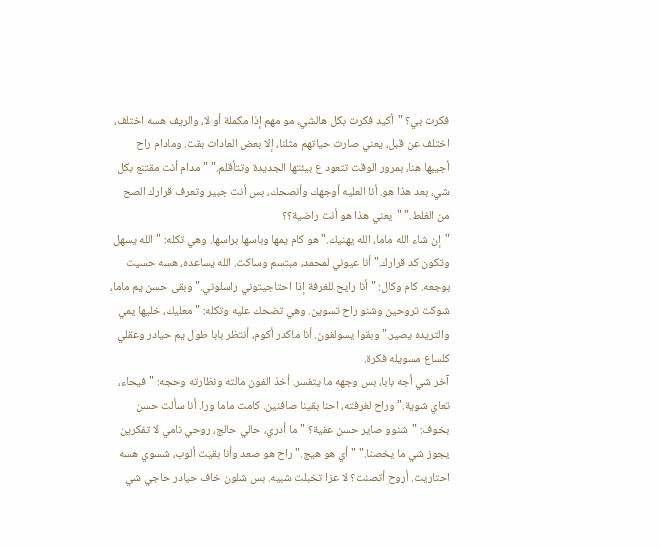فكرت بي؟ "أكيد فكرت بكل هالشي، مو مهم إذا مكملة أو لا، والريف هسه اختلف، اختلف عن قبل، يعني صارت حياتهم مثلنا، إلا بعض العادات بقت. ومادام راح أجيبها هنا، بمرور الوقت تتعود ع بيئتها الجديدة وتتأقلم." "مدام أنت مقتنع بكل شي، بعد هذا هو. أنا العليه أوجهك وأنصحك، بس أنت جبير وتعرف قرارك الصح من الغلط." "يعني هذا هو أنت راضية؟؟
"إن شاء الله ماما، الله يهنيك." هو كام يمها وباسها براسها. وهي تكله: "الله يسهل وتكون كد قرارك." أنا عيوني لمحمد، مبتسم وساكت. الله يساعده، هسه حسيت بوجعه. كام وكال: "أنا رايح للغرفة إذا احتاجيتوني راسلوني." وبقى حسن يم ماما، شوكت تروحين وشنو راح تسوين. وهي تضحك عليه وتكله: "معليك، خليها يمي والتريده يصير." وبقوا يسولفون. أنا ماكدر أكوم، أنتظر بابا طول يم حيادر وعقلي كلساع مسويله فكرة.
آخر شي أجه بابا، بس وجهه ما يتفسر. أخذ الفون مالته ونظارته وحجه: "فيحاء، تعاي شوية." وراح لغرفته، احنا بقينا صافنين. كامت ماما ورا. أنا سألت حسن بخوف: "شنوو صاير حسن عفية؟ "ما أدري، حالي حالج، روحي نامي لا تفكرين يجوز شي ما يخصنا." "أي هو هيج." راح هو صعد وأنا بقيت ألوب، شسوي هسه احتاريت. أروح أتصنت؟ لا عزا تخبلت شبيه. بس شلون خاف حيادر حاجي شي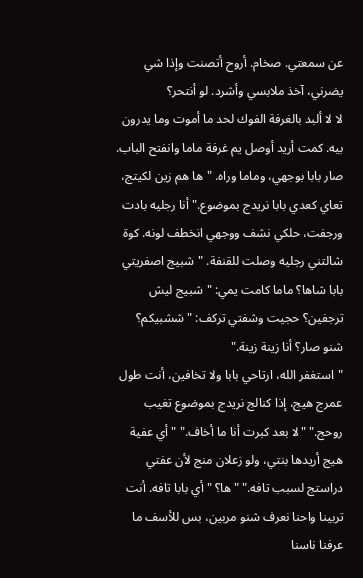عن سمعتي. صخام. أروح أتصنت وإذا شي يضرني، آخذ ملابسي وأشرد. لو أنتحر؟
لا لا ألبد بالغرفة الفوك لحد ما أموت وما يدرون بيه. كمت أريد أوصل يم غرفة ماما وانفتح الباب. صار بابا بوجهي، وماما وراه. "ها هم زين لكيتج، تعاي كعدي بابا نريدج بموضوع." أنا رجليه بادت ورجفت، حلكي نشف ووجهي انخطف لونه. كوة شالتني رجليه وصلت للقنفة. "شبيج اصفريتي بابا شاها؟ ماما كامت يمي: "شبيج ليش ترجفين؟ حجيت وشفتي تركف: "ششبيكم؟ شنو صار؟ أنا زينة زينة."
"استغفر الله، ارتاحي بابا ولا تخافين، أنت طول عمرج هيج، إذا كنالج نريدج بموضوع تغيب روحج." "لا بعد كبرت أنا ما أخاف." "أي عفية هيج أريدها بنتي، ولو زعلان منج لأن عفتي دراستج لسبب تافه." "ها؟ "أي بابا تافه. أنت تربينا واحنا نعرف شنو مربين، بس للأسف ما عرفنا ناسنا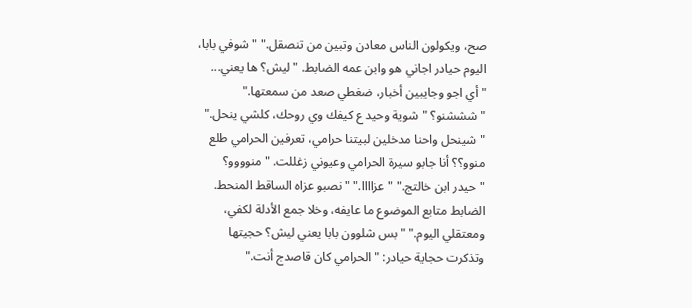صح، ويكولون الناس معادن وتبين من تنصقل." "شوفي بابا، اليوم حيادر اجاني هو وابن عمه الضابط. "ليش؟ ها يعني... "أي اجو وجايبين أخبار، ضغطي صعد من سمعتها."
"شششنو؟ "شوية وحيد ع كيفك وي روحك، كلشي ينحل." "شينحل واحنا مدخلين لبيتنا حرامي، تعرفين الحرامي طلع منوو؟؟ أنا جابو سيرة الحرامي وعيوني زغللت. "منوووو؟ "حيدر ابن خالتج." "عزاااا." "نصبو عزاه الساقط المنحط. الضابط متابع الموضوع ما عايفه، وخلا جمع الأدلة لكفي، ومعتقلي اليوم." "بس شلوون بابا يعني ليش؟ حجيتها وتذكرت حجاية حيادر: "الحرامي كان قاصدج أنت."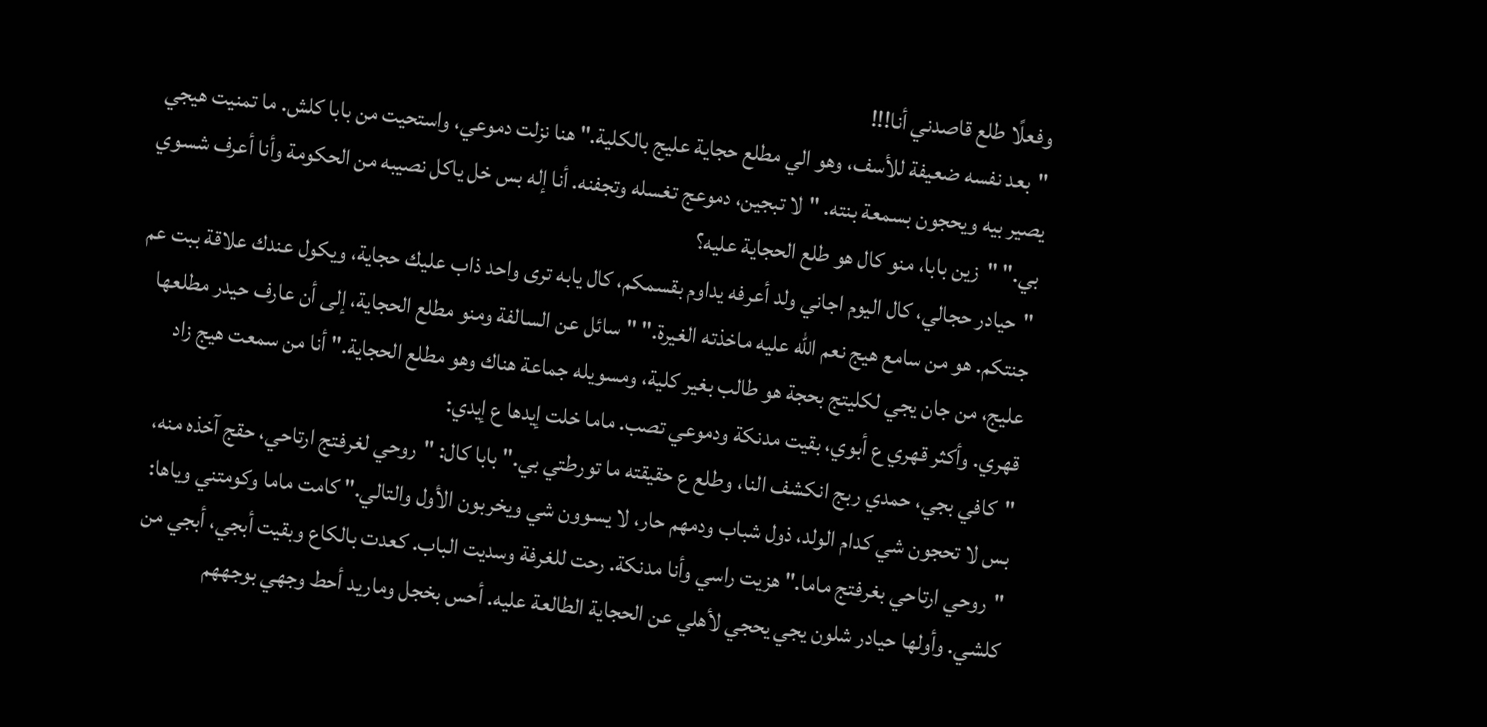وفعلًا طلع قاصدني أنا!!!
"بعد نفسه ضعيفة للأسف، وهو الي مطلع حجاية عليج بالكلية." هنا نزلت دموعي، واستحيت من بابا كلش. ما تمنيت هيجي يصير بيه ويحجون بسمعة بنته. "لا تبجين، دموعج تغسله وتجفنه. أنا إله بس خل ياكل نصيبه من الحكومة وأنا أعرف شسوي بي." "زين بابا، منو كال هو طلع الحجاية عليه؟
"حيادر حجالي، كال اليوم اجاني ولد أعرفه يداوم بقسمكم، كال يابه ترى واحد ذاب عليك حجاية، ويكول عندك علاقة ببت عم جنتكم. هو من سامع هيج نعم الله عليه ماخذته الغيرة." "سائل عن السالفة ومنو مطلع الحجاية، إلى أن عارف حيدر مطلعها عليج، من جان يجي لكليتج بحجة هو طالب بغير كلية، ومسويله جماعة هناك وهو مطلع الحجاية." أنا من سمعت هيج زاد قهري. وأكثر قهري ع أبوي، بقيت مدنكة ودموعي تصب. ماما خلت إيدها ع إيدي:
"كافي بجي، حمدي ربج انكشف النا، وطلع ع حقيقته ما تورطتي بي." بابا كال: "روحي لغرفتج ارتاحي، حقج آخذه منه، بس لا تحجون شي كدام الولد، ذول شباب ودمهم حار، لا يسوون شي ويخربون الأول والتالي." كامت ماما وكومتني وياها: "روحي ارتاحي بغرفتج ماما." هزيت راسي وأنا مدنكة. رحت للغرفة وسديت الباب. كعدت بالكاع وبقيت أبجي، أبجي من كلشي. وأولها حيادر شلون يجي يحجي لأهلي عن الحجاية الطالعة عليه. أحس بخجل وماريد أحط وجهي بوجههم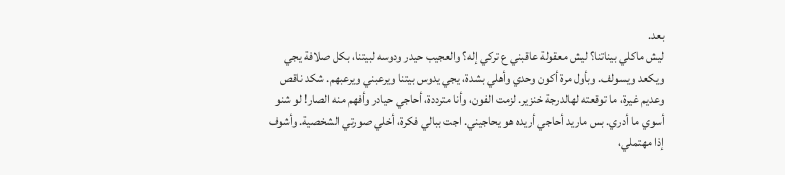بعد.
ليش ماكلي بيناتنا؟ ليش معقولة عاقبني ع تركي إله؟ والعجيب حيدر ودوسه لبيتنا، بكل صلافة يجي ويكعد ويسولف. وبأول مرة أكون وحدي وأهلي بشدة، يجي يدوس بيتنا ويرعبني ويرعبهم. شكد ناقص وعديم غيرة، ما توقعته لهالدرجة خنزير. لزمت الفون، وأنا مترددة، أحاجي حيادر وأفهم منه الصار! لو شنو أسوي ما أدري. بس ماريد أحاجي أريده هو يحاجيني. اجت ببالي فكرة، أخلي صورتي الشخصية. وأشوف إذا مهتملي،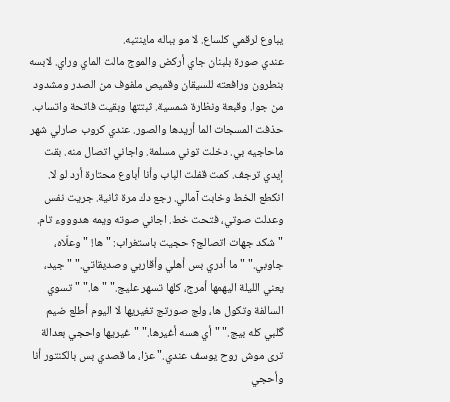يباوع لرقمي كلساع. لا مو بباله ماينتبه.
عندي صورة بلبنان جاي أركض والموج مالت الماي وراي. لابسه بنطرون ورافعته للسيقان وقميص ملفوف من الصدر ومشدود من جوا. وقبعة ونظارة شمسية. ثبتتها وبقيت فاتحة واتساب. حذفت المسجات الما أريدها والصور. عندي كروب صارلي شهر ماحاجيه بي. دخلت توني مسلمة. واجاني اتصال منه. بقت إيدي ترجف. كمت قفلت الباب وأنا أباوع محتارة أرد لو لا. انكطع الخط وخابت آمالي. رجع دك مرة ثانية. جريت نفس وعدلت صوتي، فتحت خط. اجاني صوته ويمه هدوووء تام.
"شكد جهات اتصالج؟ حجيت باستغراب: "ها! "وعلّاه، جاوبي." "ما أدري بس أهلي وأقاربي وصديقاتي." "جيد، يعني الليلة اليهمها أمرج، كلها تسهر عليج." "ها." "تسوي السالفة وتكول ها، ولج صورتج تغيريها لا اليوم أطلع ضيم گلبي كله بيج." "أي هسه أغيرها." "غيريها واحجي بعدالة ترى موش روح يوسف عندي." عزا، ما قصدي بس بالكنتور أنا وأحجي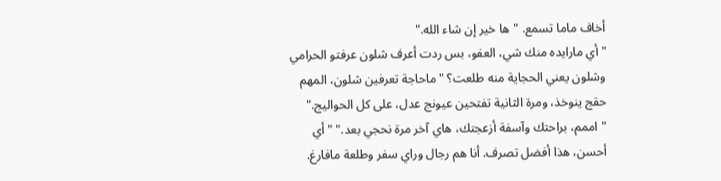أخاف ماما تسمع. "ها خير إن شاء الله."
"أي مارايده منك شي، العفو، بس ردت أعرف شلون عرفتو الحرامي وشلون يعني الحجاية منه طلعت؟ "ماحاجة تعرفين شلون، المهم حقج ينوخذ، ومرة الثانية تفتحين عيونج عدل، على كل الحواليج." "اممم، براحتك وآسفة أزعجتك، هاي آخر مرة نحجي بعد." "أي أحسن، هذا أفضل تصرف. أنا هم رجال وراي سفر وطلعة مافارغ.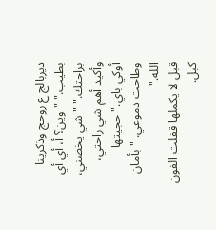ديربالج ع روحج وذكرينا بطيب." "وين؟ أ، أي أي براحتك." "شي يخصني، وأكيد أهم شي راحتي، أوكي باي." حجيتها وطاحت دموعي. "بأمان الله."
قبل لا يكملها قفلت الفون كبل.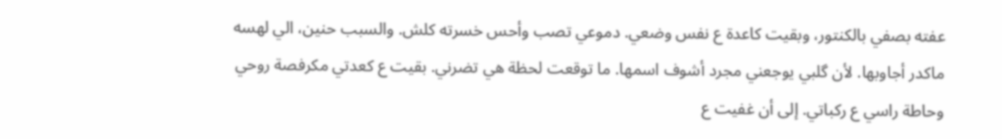عفته بصفي بالكنتور، وبقيت كاعدة ع نفس وضعي. دموعي تصب وأحس خسرته كلش. والسبب حنين، الي لهسه ماكدر أجاوبها. لأن گلبي يوجعني مجرد أشوف اسمها. ما توقعت لحظة هي تضرني. بقيت ع كعدتي مكرفصة روحي وحاطة راسي ع ركباتي. إلى أن غفيت ع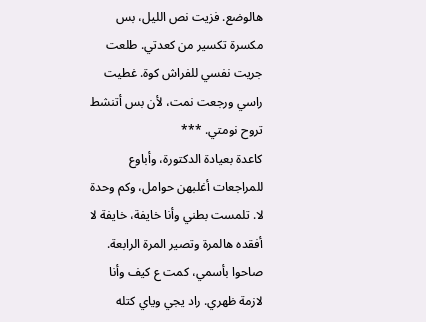هالوضع. فزيت نص الليل، بس مكسرة تكسير من كعدتي. طلعت جريت نفسي للفراش كوة. غطيت راسي ورجعت نمت، لأن بس أتنشط تروح نومتي. ***
كاعدة بعيادة الدكتورة، وأباوع للمراجعات أغلبهن حوامل، وكم وحدة لا. تلمست بطني وأنا خايفة، خايفة لا أفقده هالمرة وتصير المرة الرابعة. صاحوا بأسمي، كمت ع كيف وأنا لازمة ظهري. راد يجي وياي كتله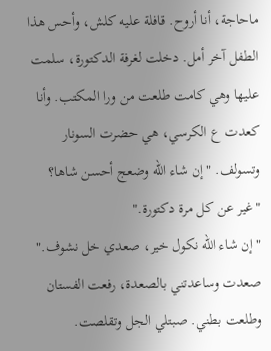ماحاجة، أنا أروح. قافلة عليه كلش، وأحس هذا الطفل آخر أمل. دخلت لغرفة الدكتورة، سلمت عليها وهي كامت طلعت من ورا المكتب. وأنا كعدت ع الكرسي، هي حضرت السونار وتسولف. "إن شاء الله وضعج أحسن شاها؟ "غير عن كل مرة دكتورة."
"إن شاء الله نكول خير، صعدي خل نشوف." صعدت وساعدتني بالصعدة، رفعت الفستان وطلعت بطني. صبتلي الجل وتقلصت.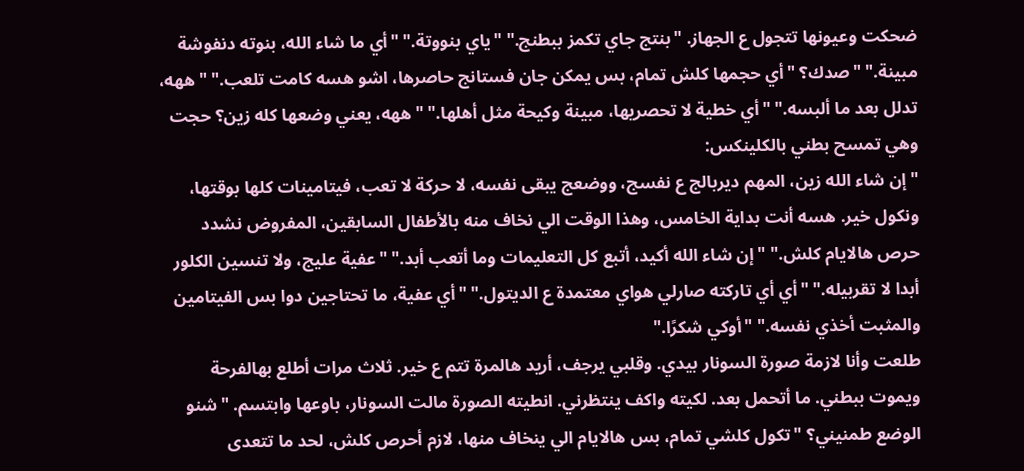ضحكت وعيونها تتجول ع الجهاز. "بنتج جاي تكمز ببطنج." "ياي بنووتة." "أي ما شاء الله، بنوته دنفوشة مبينة." "صدك؟ "أي حجمها كلش تمام، بس يمكن جان فستانج حاصرها، اشو هسه كامت تلعب." "ههه، تدلل بعد ما ألبسه." "أي خطية لا تحصريها، مبينة وكيحة مثل أهلها." "ههه، يعني وضعها كله زين؟ حجت وهي تمسح بطني بالكلينكس:
"إن شاء الله زين، المهم ديربالج ع نفسج، ووضعج يبقى نفسه، لا حركة لا تعب، فيتامينات كلها بوقتها، ونكول خير. هسه أنت بداية الخامس، وهذا الوقت الي نخاف منه بالأطفال السابقين، المفروض نشدد حرص هالايام كلش." "إن شاء الله أكيد، أتبع كل التعليمات وما أتعب أبد." "عفية عليج، ولا تنسين الكلور أبدا لا تقربيله." "أي أي تاركته صارلي هواي معتمدة ع الديتول." "أي عفية، ما تحتاجين دوا بس الفيتامين والمثبت أخذي نفسه." "أوكي شكرًا."
طلعت وأنا لازمة صورة السونار بيدي. وقلبي يرجف، أريد هالمرة تتم ع خير. ثلاث مرات أطلع بهالفرحة ويموت ببطني. ما أتحمل بعد. لكيته واكف ينتظرني. انطيته الصورة مالت السونار، باوعها وابتسم. "شنو الوضع طمنيني؟ "تكول كلشي تمام، بس هالايام الي ينخاف منها، لازم أحرص كلش، لحد ما تتعدى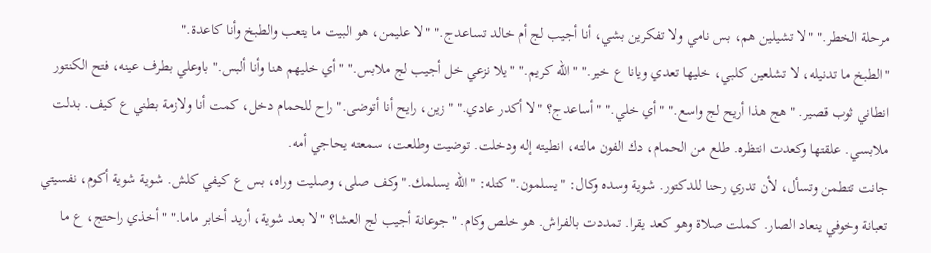مرحلة الخطر." "لا تشيلين هم، بس نامي ولا تفكرين بشي، أنا أجيب لج أم خالد تساعدج." "لا عليمن، هو البيت ما يتعب والطبخ وأنا كاعدة."
"الطبخ ما تدنيله، لا تشلعين كلبي، خليها تعدي ويانا ع خير." "الله كريم." "يلا نزعي خل أجيب لج ملابس." "أي خليهم هنا وأنا ألبس." باوعلي بطرف عينه، فتح الكنتور انطاني ثوب قصير. "هج هذا أريح لج واسع." "أي خلي." "أساعدج؟ "لا أكدر عادي." "زين، رايح أنا أتوضى." راح للحمام دخل، كمت أنا ولازمة بطني ع كيف. بدلت ملابسي. علقتها وكعدت انتظره. طلع من الحمام، دك الفون مالته، انطيته إله ودخلت. توضيت وطلعت، سمعته يحاجي أمه.
جانت تتطمن وتسأل، لأن تدري رحنا للدكتور. شوية وسده وكال: "يسلمون." كتله: "الله يسلمك." وكف صلى، وصليت وراه، بس ع كيفي كلش. شوية شوية أكوم، نفسيتي تعبانة وخوفي ينعاد الصار. كملت صلاة وهو كعد يقرا. تمددت بالفراش. هو خلص وكام. "جوعانة أجيب لج العشا؟ "لا بعد شوية، أريد أخابر ماما." "أخذي راحتج، ع ما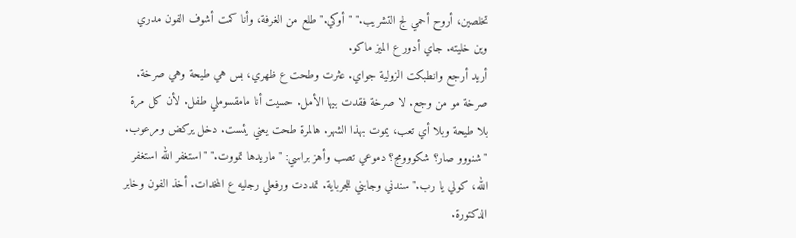تخلصين، أروح أحمي لج التشريب." "أوكي." طلع من الغرفة، وأنا كمت أشوف الفون مدري وين خليته. جاي أدور ع الميز ماكو.
أريد أرجع وانطبكت الزولية جواي. عثرت وطحت ع ظهري، بس هي طيحة وهي صرخة. صرخة مو من وجع. لا صرخة فقدت بيها الأمل. حسيت أنا مامقسوملي طفل. لأن كل مرة بلا طيحة وبلا أي تعب، يموت بهذا الشهر. هالمرة طحت يعني يئست. دخل يركض ومرعوب. "شنووو صار؟ شكووومج؟ دموعي تصب وأهز براسي: "ماريدها تمووت." "استغفر الله استغفر الله، كولي يا رب." سندني وجابني للجرباية. تمددت ورفعلي رجليه ع المخدات. أخذ الفون وخابر الدكتورة.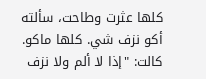كلها عثرت وطاحت، سألته أكو نزف شي. كلها ماكو. كالت: "إذا لا ألم ولا نزف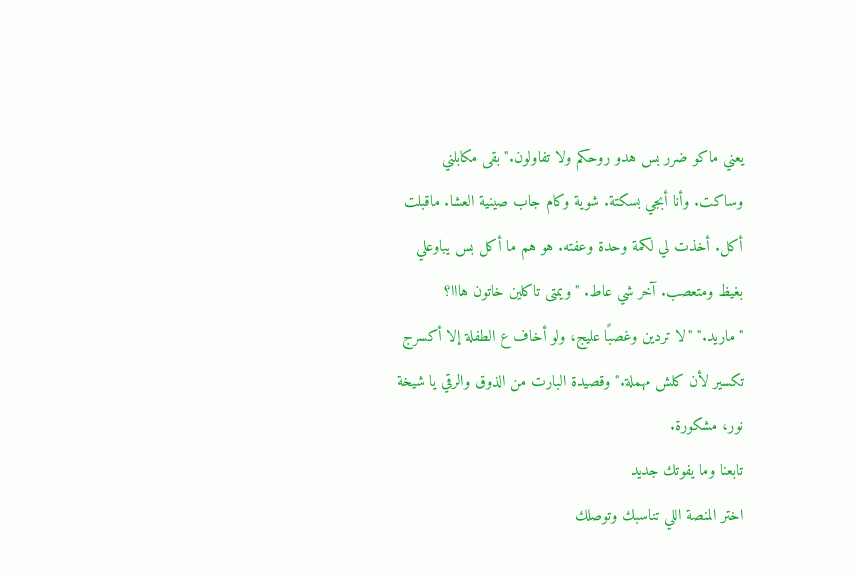يعني ماكو ضرر بس هدو روحكم ولا تفاولون." بقى مكابلني وساكت. وأنا أبجي بسكتة. شوية وكام جاب صينية العشا. ماقبلت أكل. أخذت لي لكمة وحدة وعفته. هو هم ما أكل بس يباوعلي بغيظ ومتعصب. آخر شي عاط. "ويمتى تاكلين خاتون هااا؟ "ماريد." "لا تردين وغصبًا عليج، ولو أخاف ع الطفلة إلا أكسرج تكسير لأن كلش مهملة." وقصيدة البارت من الذوق والرقي يا شيخة نور، مشكورة.
تابعنا وما يفوتك جديد
اختر المنصة اللي تناسبك وتوصلك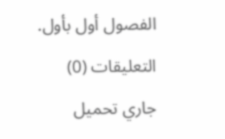الفصول أول بأول.
التعليقات (0)
جاري تحميل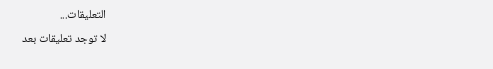التعليقات...
لا توجد تعليقات بعد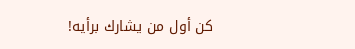كن أول من يشارك برأيه!